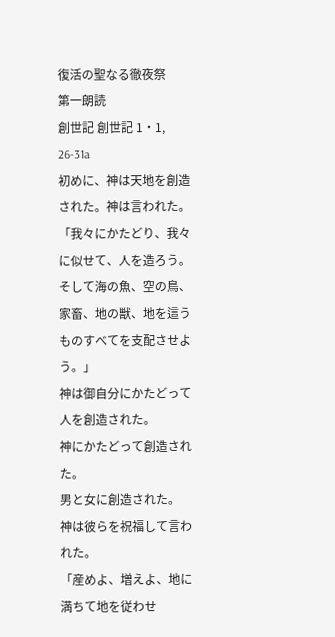復活の聖なる徹夜祭
第一朗読
創世記 創世記 1・1, 26-31a
初めに、神は天地を創造された。神は言われた。
「我々にかたどり、我々に似せて、人を造ろう。そして海の魚、空の鳥、家畜、地の獣、地を這うものすべてを支配させよう。」
神は御自分にかたどって人を創造された。
神にかたどって創造された。
男と女に創造された。
神は彼らを祝福して言われた。
「産めよ、増えよ、地に満ちて地を従わせ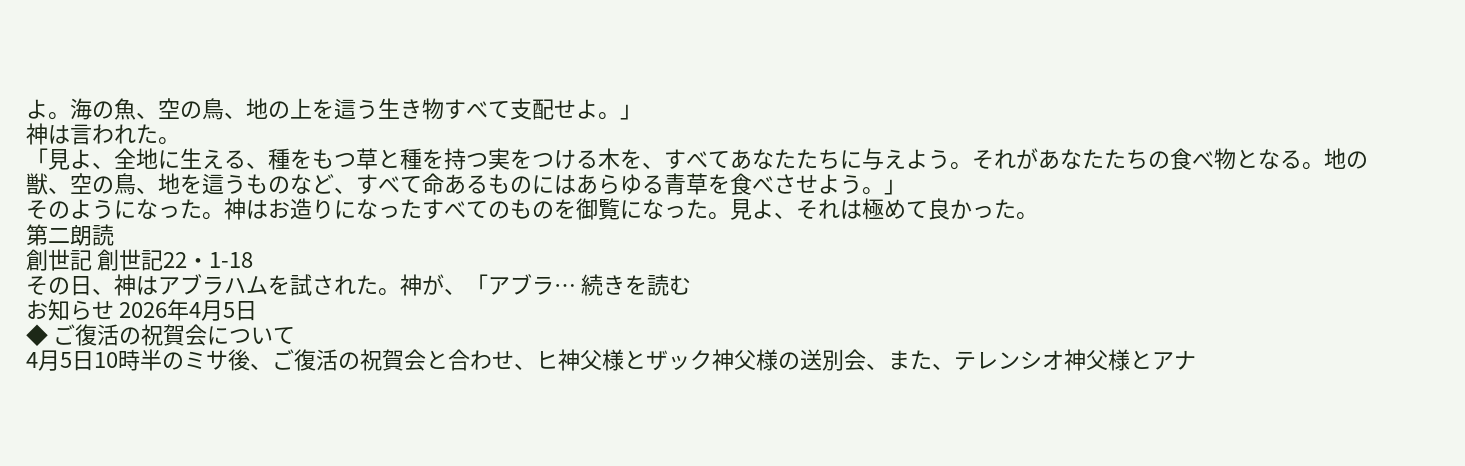よ。海の魚、空の鳥、地の上を這う生き物すべて支配せよ。」
神は言われた。
「見よ、全地に生える、種をもつ草と種を持つ実をつける木を、すべてあなたたちに与えよう。それがあなたたちの食べ物となる。地の獣、空の鳥、地を這うものなど、すべて命あるものにはあらゆる青草を食べさせよう。」
そのようになった。神はお造りになったすべてのものを御覧になった。見よ、それは極めて良かった。
第二朗読
創世記 創世記22・1-18
その日、神はアブラハムを試された。神が、「アブラ… 続きを読む
お知らせ 2026年4月5日
◆ ご復活の祝賀会について
4月5日10時半のミサ後、ご復活の祝賀会と合わせ、ヒ神父様とザック神父様の送別会、また、テレンシオ神父様とアナ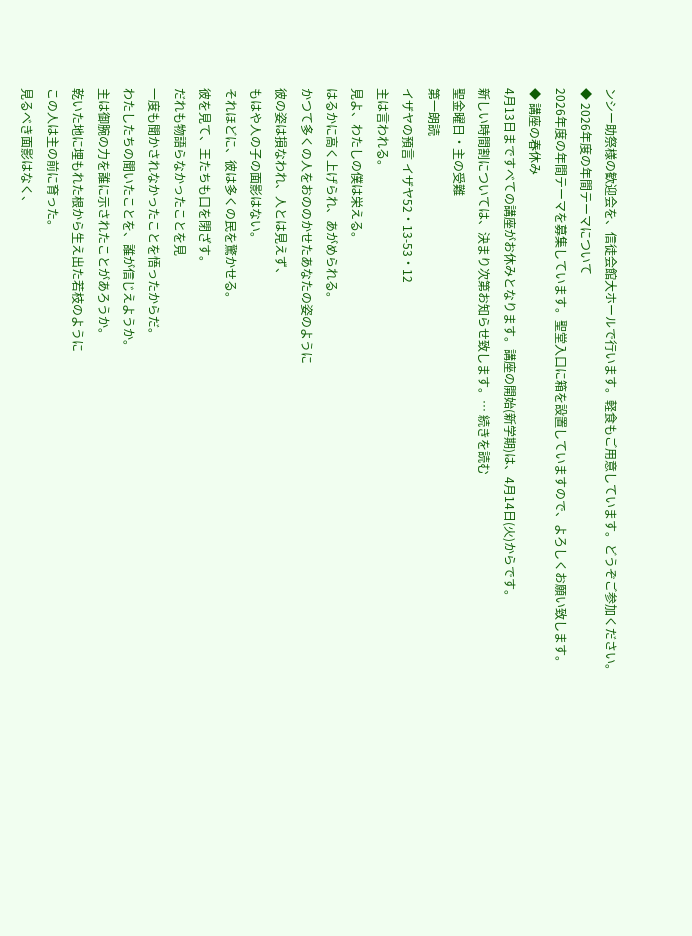ンシー助祭様の歓迎会を、信徒会館大ホールで行います。軽食もご用意しています。どうぞご参加ください。
◆ 2026年度の年間テーマについて
2026年度の年間テーマを募集しています。聖堂入口に箱を設置していますので、よろしくお願い致します。
◆ 講座の春休み
4月13日まですべての講座がお休みとなります。講座の開始(新学期)は、4月14日(火)からです。
新しい時間割については、決まり次第お知らせ致します。… 続きを読む
聖金曜日・主の受難
第一朗読
イザヤの預言 イザヤ52・13-53・12
主は言われる。
見よ、わたしの僕は栄える。
はるかに高く上げられ、あがめられる。
かつて多くの人をおののかせたあなたの姿のように
彼の姿は損なわれ、人とは見えず、
もはや人の子の面影はない。
それほどに、彼は多くの民を驚かせる。
彼を見て、王たちも口を閉ざす。
だれも物語らなかったことを見
一度も聞かされなかったことを悟ったからだ。
わたしたちの聞いたことを、誰が信じえようか。
主は御腕の力を誰に示されたことがあろうか。
乾いた地に埋もれた根から生え出た若枝のように
この人は主の前に育った。
見るべき面影はなく、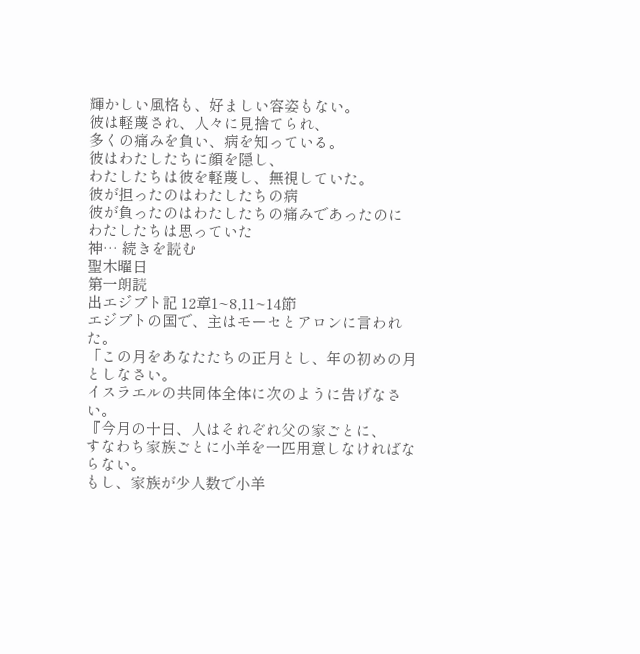輝かしい風格も、好ましい容姿もない。
彼は軽蔑され、人々に見捨てられ、
多くの痛みを負い、病を知っている。
彼はわたしたちに顔を隠し、
わたしたちは彼を軽蔑し、無視していた。
彼が担ったのはわたしたちの病
彼が負ったのはわたしたちの痛みであったのに
わたしたちは思っていた
神… 続きを読む
聖木曜日
第一朗読
出エジプト記 12章1~8,11~14節
エジプトの国で、主はモーセとアロンに言われた。
「この月をあなたたちの正月とし、年の初めの月としなさい。
イスラエルの共同体全体に次のように告げなさい。
『今月の十日、人はそれぞれ父の家ごとに、
すなわち家族ごとに小羊を一匹用意しなければならない。
もし、家族が少人数で小羊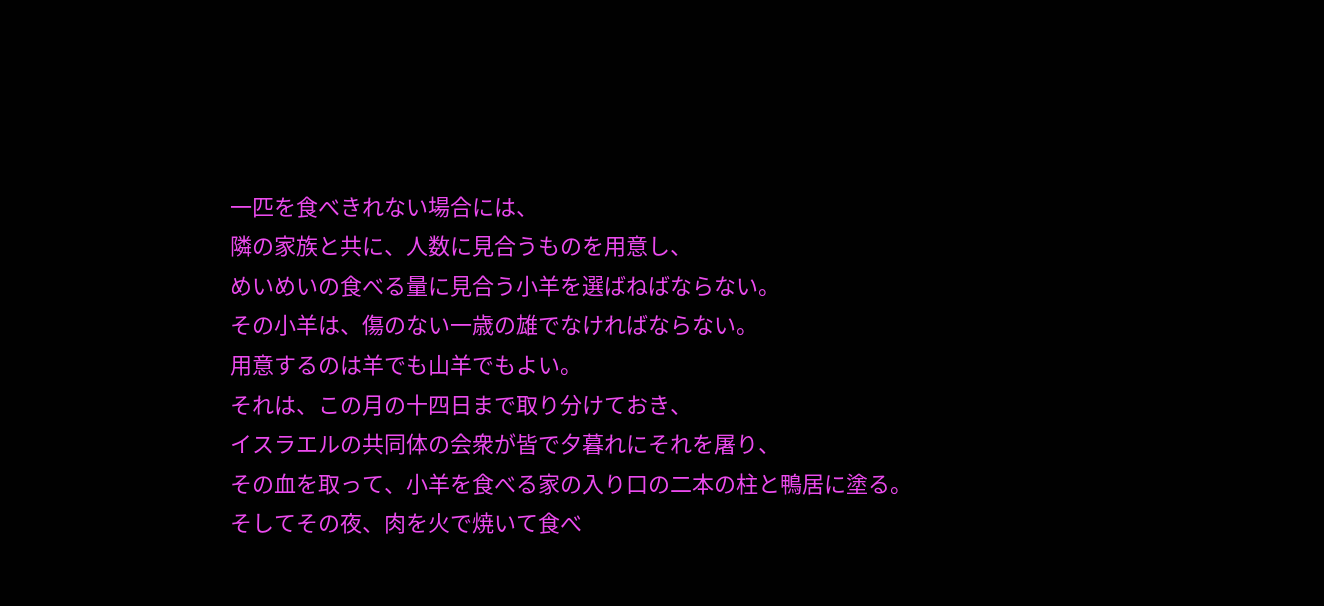一匹を食べきれない場合には、
隣の家族と共に、人数に見合うものを用意し、
めいめいの食べる量に見合う小羊を選ばねばならない。
その小羊は、傷のない一歳の雄でなければならない。
用意するのは羊でも山羊でもよい。
それは、この月の十四日まで取り分けておき、
イスラエルの共同体の会衆が皆で夕暮れにそれを屠り、
その血を取って、小羊を食べる家の入り口の二本の柱と鴨居に塗る。
そしてその夜、肉を火で焼いて食べ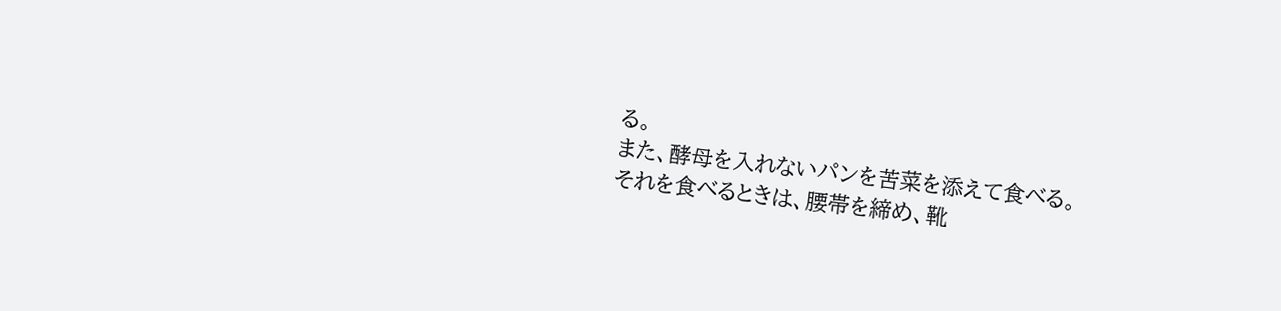る。
また、酵母を入れないパンを苦菜を添えて食べる。
それを食べるときは、腰帯を締め、靴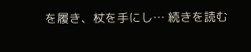を履き、杖を手にし… 続きを読む